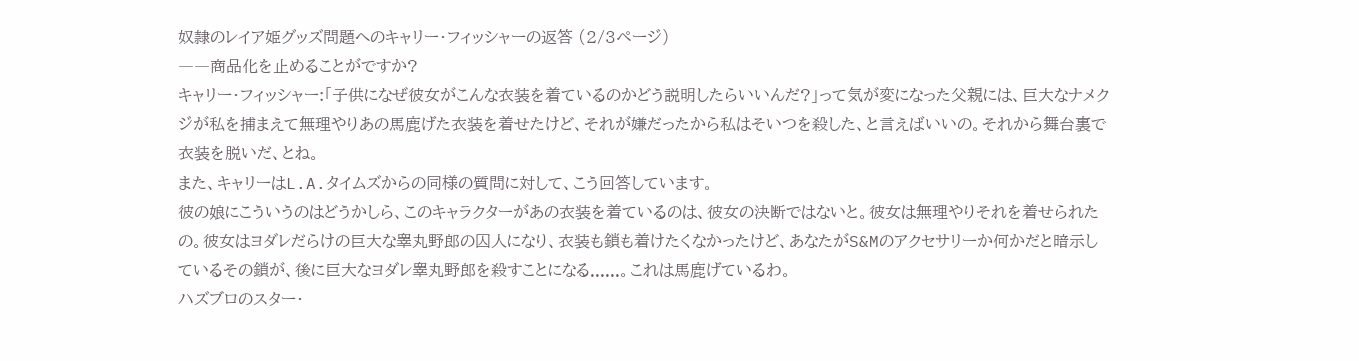奴隷のレイア姫グッズ問題へのキャリー・フィッシャーの返答 (2/3ページ)
――商品化を止めることがですか?
キャリー・フィッシャー:「子供になぜ彼女がこんな衣装を着ているのかどう説明したらいいんだ?」って気が変になった父親には、巨大なナメクジが私を捕まえて無理やりあの馬鹿げた衣装を着せたけど、それが嫌だったから私はそいつを殺した、と言えばいいの。それから舞台裏で衣装を脱いだ、とね。
また、キャリーはL.A.タイムズからの同様の質問に対して、こう回答しています。
彼の娘にこういうのはどうかしら、このキャラクターがあの衣装を着ているのは、彼女の決断ではないと。彼女は無理やりそれを着せられたの。彼女はヨダレだらけの巨大な睾丸野郎の囚人になり、衣装も鎖も着けたくなかったけど、あなたがS&Mのアクセサリーか何かだと暗示しているその鎖が、後に巨大なヨダレ睾丸野郎を殺すことになる......。これは馬鹿げているわ。
ハズブロのスター・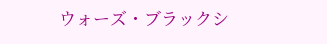ウォーズ・ブラックシ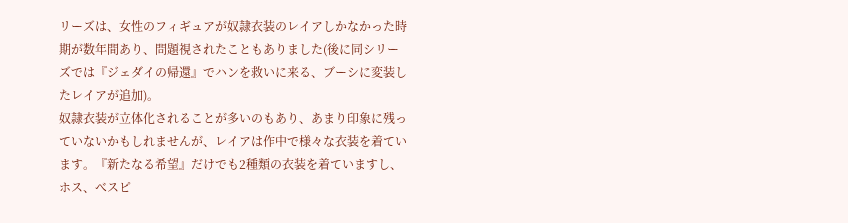リーズは、女性のフィギュアが奴隷衣装のレイアしかなかった時期が数年間あり、問題視されたこともありました(後に同シリーズでは『ジェダイの帰還』でハンを救いに来る、ブーシに変装したレイアが追加)。
奴隷衣装が立体化されることが多いのもあり、あまり印象に残っていないかもしれませんが、レイアは作中で様々な衣装を着ています。『新たなる希望』だけでも2種類の衣装を着ていますし、ホス、べスピ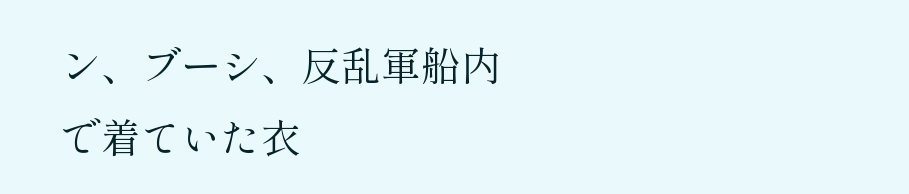ン、ブーシ、反乱軍船内で着ていた衣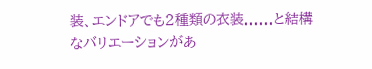装、エンドアでも2種類の衣装......と結構なバリエーションがあ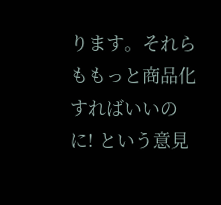ります。それらももっと商品化すればいいのに! という意見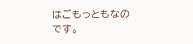はごもっともなのです。